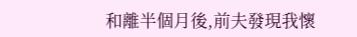和離半個月後,前夫發現我懷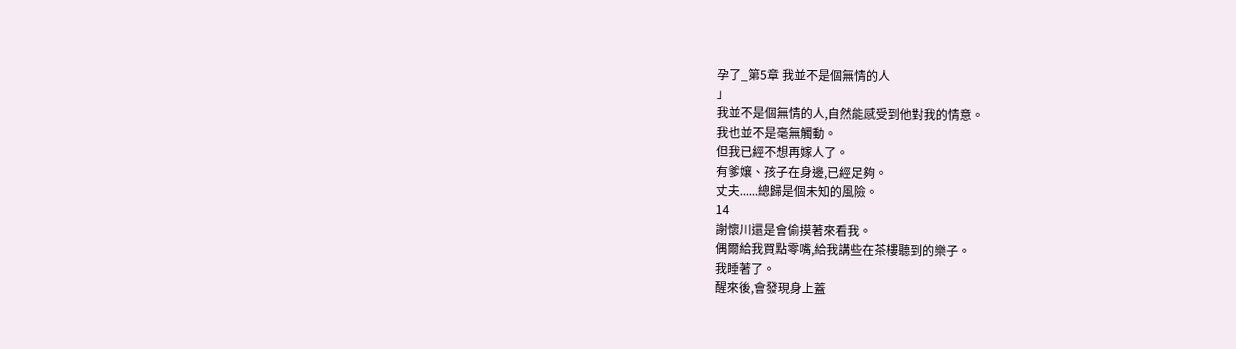孕了_第5章 我並不是個無情的人
」
我並不是個無情的人,自然能感受到他對我的情意。
我也並不是毫無觸動。
但我已經不想再嫁人了。
有爹孃、孩子在身邊,已經足夠。
丈夫......總歸是個未知的風險。
14
謝懷川還是會偷摸著來看我。
偶爾給我買點零嘴,給我講些在茶樓聽到的樂子。
我睡著了。
醒來後,會發現身上蓋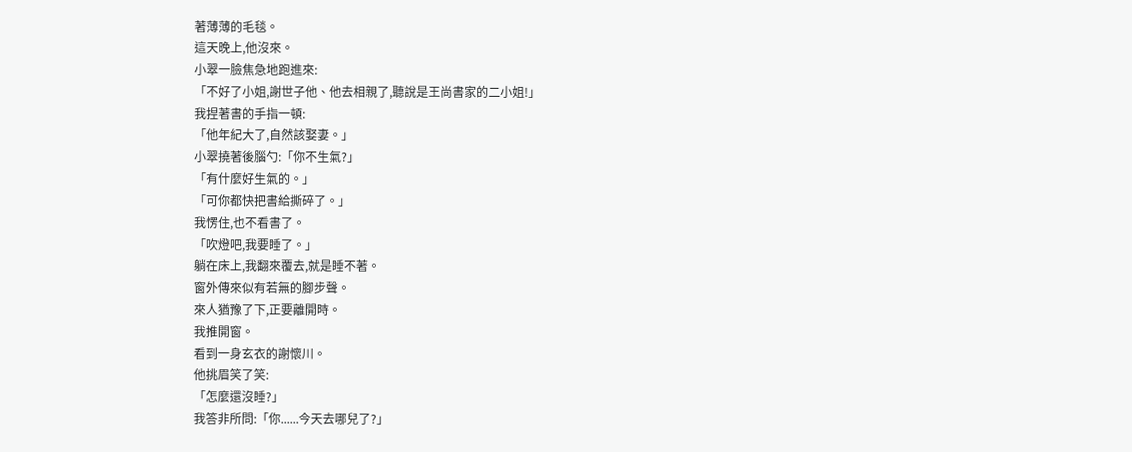著薄薄的毛毯。
這天晚上,他沒來。
小翠一臉焦急地跑進來:
「不好了小姐,謝世子他、他去相親了,聽說是王尚書家的二小姐!」
我捏著書的手指一頓:
「他年紀大了,自然該娶妻。」
小翠撓著後腦勺:「你不生氣?」
「有什麼好生氣的。」
「可你都快把書給撕碎了。」
我愣住,也不看書了。
「吹燈吧,我要睡了。」
躺在床上,我翻來覆去,就是睡不著。
窗外傳來似有若無的腳步聲。
來人猶豫了下,正要離開時。
我推開窗。
看到一身玄衣的謝懷川。
他挑眉笑了笑:
「怎麼還沒睡?」
我答非所問:「你......今天去哪兒了?」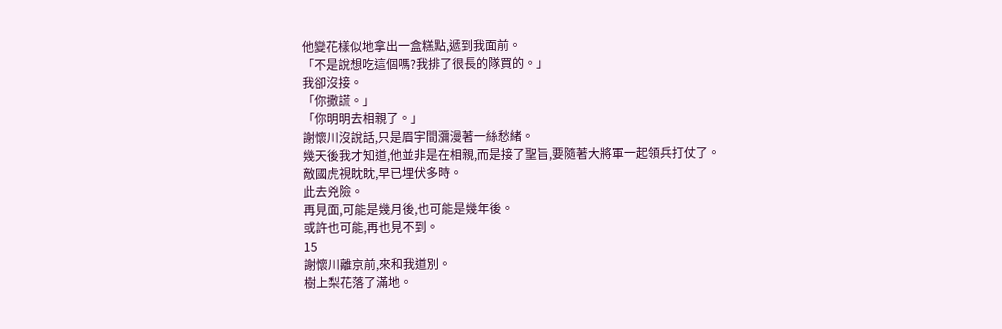他變花樣似地拿出一盒糕點,遞到我面前。
「不是說想吃這個嗎?我排了很長的隊買的。」
我卻沒接。
「你撒謊。」
「你明明去相親了。」
謝懷川沒說話,只是眉宇間瀰漫著一絲愁緒。
幾天後我才知道,他並非是在相親,而是接了聖旨,要隨著大將軍一起領兵打仗了。
敵國虎視眈眈,早已埋伏多時。
此去兇險。
再見面,可能是幾月後,也可能是幾年後。
或許也可能,再也見不到。
15
謝懷川離京前,來和我道別。
樹上梨花落了滿地。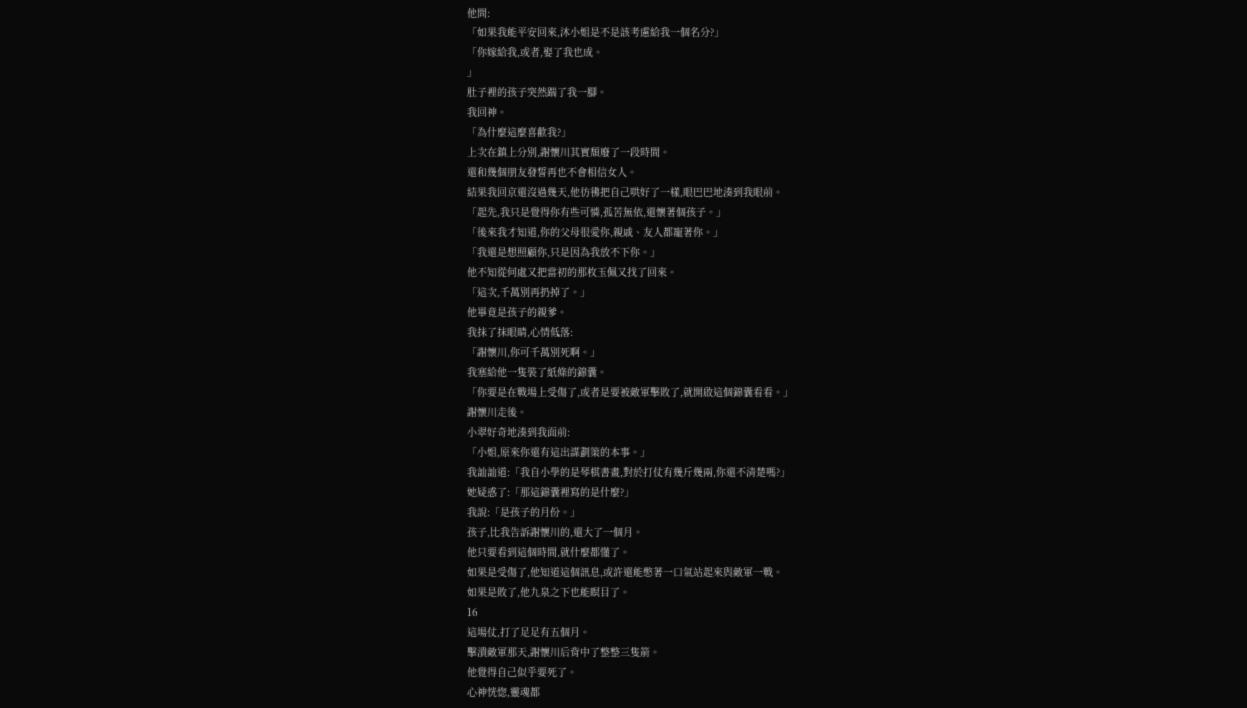他問:
「如果我能平安回來,沐小姐是不是該考慮給我一個名分?」
「你嫁給我,或者,娶了我也成。
」
肚子裡的孩子突然踹了我一腳。
我回神。
「為什麼這麼喜歡我?」
上次在鎮上分別,謝懷川其實頹廢了一段時間。
還和幾個朋友發誓再也不會相信女人。
結果我回京還沒過幾天,他彷彿把自己哄好了一樣,眼巴巴地湊到我眼前。
「起先,我只是覺得你有些可憐,孤苦無依,還懷著個孩子。」
「後來我才知道,你的父母很愛你,親戚、友人都寵著你。」
「我還是想照顧你,只是因為我放不下你。」
他不知從何處又把當初的那枚玉佩又找了回來。
「這次,千萬別再扔掉了。」
他畢竟是孩子的親爹。
我抹了抹眼睛,心情低落:
「謝懷川,你可千萬別死啊。」
我塞給他一隻裝了紙條的錦囊。
「你要是在戰場上受傷了,或者是要被敵軍擊敗了,就開啟這個錦囊看看。」
謝懷川走後。
小翠好奇地湊到我面前:
「小姐,原來你還有這出謀劃策的本事。」
我訕訕道:「我自小學的是琴棋書畫,對於打仗有幾斤幾兩,你還不清楚嗎?」
她疑惑了:「那這錦囊裡寫的是什麼?」
我說:「是孩子的月份。」
孩子,比我告訴謝懷川的,還大了一個月。
他只要看到這個時間,就什麼都懂了。
如果是受傷了,他知道這個訊息,或許還能憋著一口氣站起來與敵軍一戰。
如果是敗了,他九泉之下也能瞑目了。
16
這場仗,打了足足有五個月。
擊潰敵軍那天,謝懷川后背中了整整三隻箭。
他覺得自己似乎要死了。
心神恍惚,靈魂都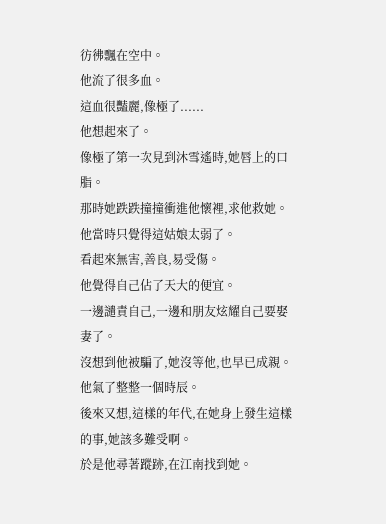彷彿飄在空中。
他流了很多血。
這血很豔麗,像極了......
他想起來了。
像極了第一次見到沐雪遙時,她唇上的口脂。
那時她跌跌撞撞衝進他懷裡,求他救她。
他當時只覺得這姑娘太弱了。
看起來無害,善良,易受傷。
他覺得自己佔了天大的便宜。
一邊譴責自己,一邊和朋友炫耀自己要娶妻了。
沒想到他被騙了,她沒等他,也早已成親。
他氣了整整一個時辰。
後來又想,這樣的年代,在她身上發生這樣的事,她該多難受啊。
於是他尋著蹤跡,在江南找到她。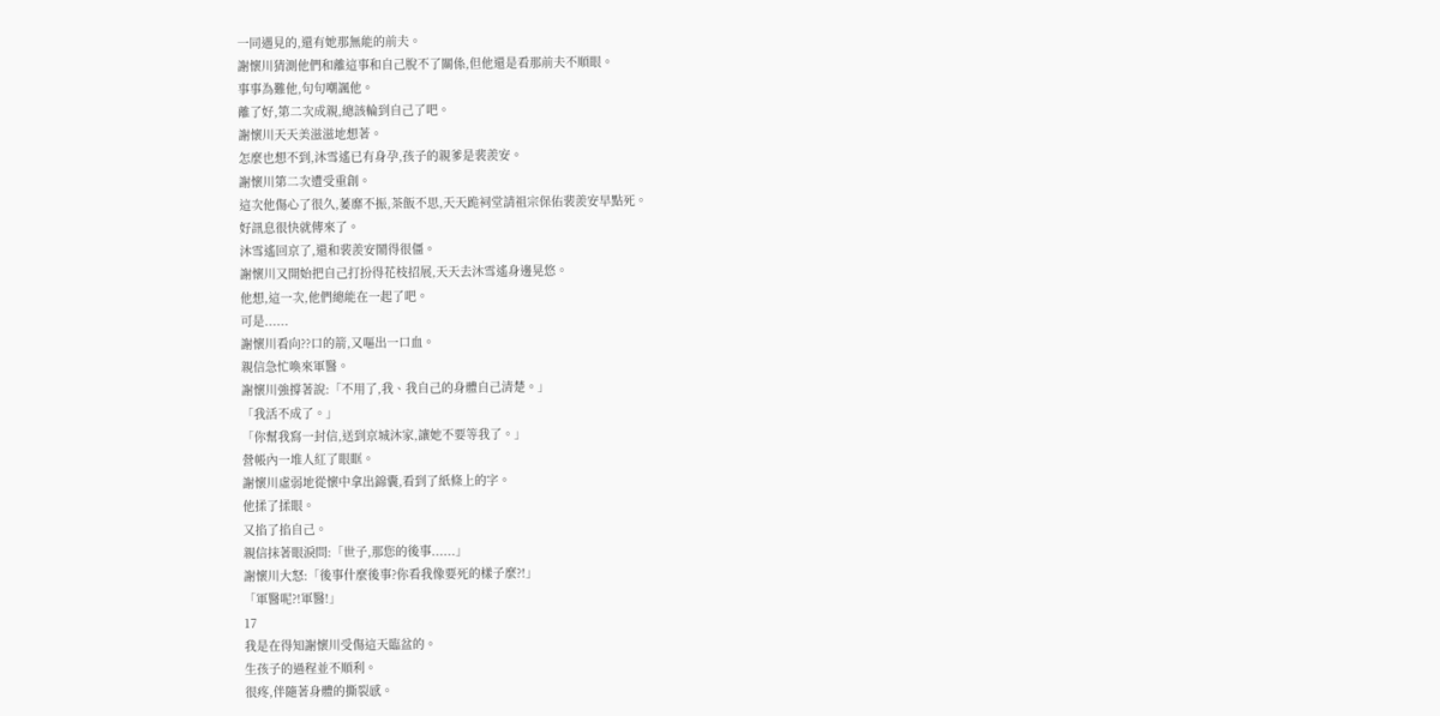一同遇見的,還有她那無能的前夫。
謝懷川猜測他們和離這事和自己脫不了關係,但他還是看那前夫不順眼。
事事為難他,句句嘲諷他。
離了好,第二次成親,總該輪到自己了吧。
謝懷川天天美滋滋地想著。
怎麼也想不到,沐雪遙已有身孕,孩子的親爹是裴羨安。
謝懷川第二次遭受重創。
這次他傷心了很久,萎靡不振,茶飯不思,天天跪祠堂請祖宗保佑裴羨安早點死。
好訊息很快就傳來了。
沐雪遙回京了,還和裴羨安鬧得很僵。
謝懷川又開始把自己打扮得花枝招展,天天去沐雪遙身邊晃悠。
他想,這一次,他們總能在一起了吧。
可是......
謝懷川看向??口的箭,又嘔出一口血。
親信急忙喚來軍醫。
謝懷川強撐著說:「不用了,我、我自己的身體自己清楚。」
「我活不成了。」
「你幫我寫一封信,送到京城沐家,讓她不要等我了。」
營帳內一堆人紅了眼眶。
謝懷川虛弱地從懷中拿出錦囊,看到了紙條上的字。
他揉了揉眼。
又掐了掐自己。
親信抹著眼淚問:「世子,那您的後事......」
謝懷川大怒:「後事什麼後事?你看我像要死的樣子麼?!」
「軍醫呢?!軍醫!」
17
我是在得知謝懷川受傷這天臨盆的。
生孩子的過程並不順利。
很疼,伴隨著身體的撕裂感。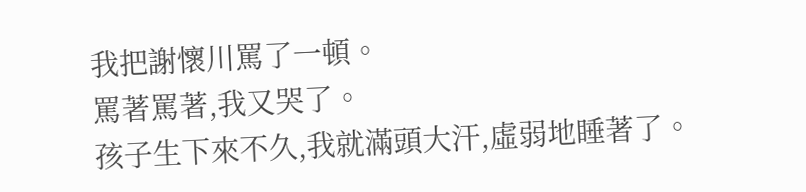我把謝懷川罵了一頓。
罵著罵著,我又哭了。
孩子生下來不久,我就滿頭大汗,虛弱地睡著了。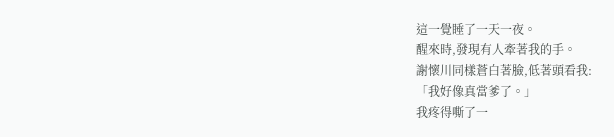這一覺睡了一天一夜。
醒來時,發現有人牽著我的手。
謝懷川同樣蒼白著臉,低著頭看我:
「我好像真當爹了。」
我疼得嘶了一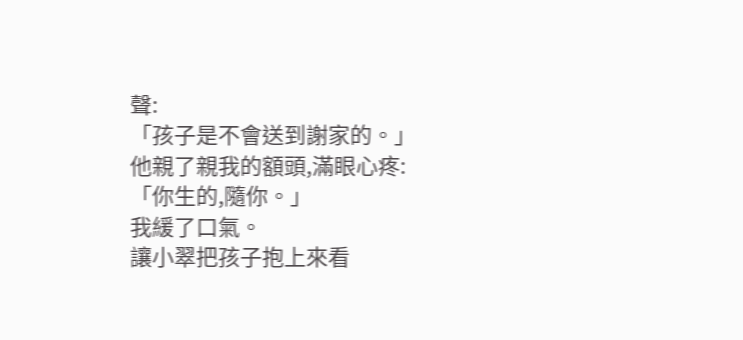聲:
「孩子是不會送到謝家的。」
他親了親我的額頭,滿眼心疼:
「你生的,隨你。」
我緩了口氣。
讓小翠把孩子抱上來看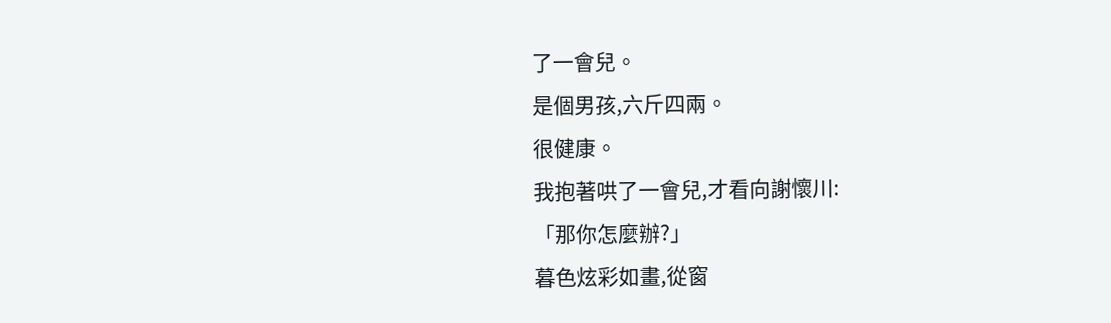了一會兒。
是個男孩,六斤四兩。
很健康。
我抱著哄了一會兒,才看向謝懷川:
「那你怎麼辦?」
暮色炫彩如畫,從窗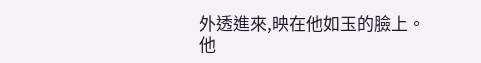外透進來,映在他如玉的臉上。
他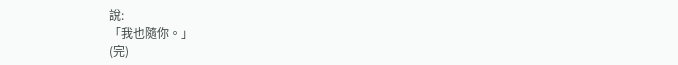說:
「我也隨你。」
(完)